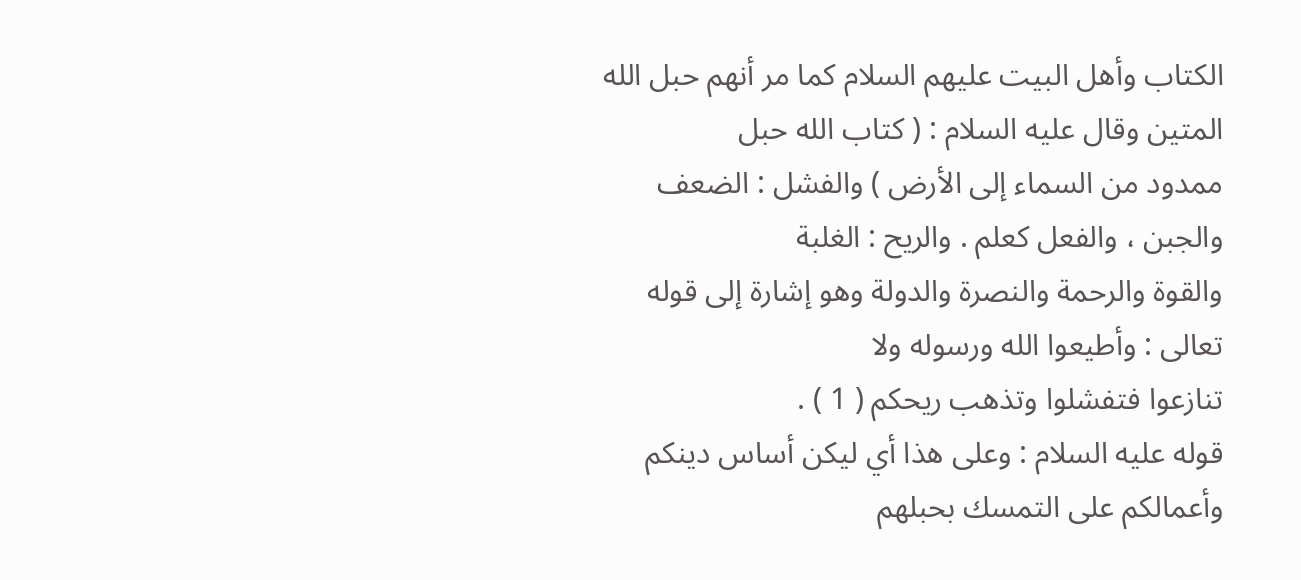الكتاب وأهل البيت عليهم السلام كما مر أنهم حبل الله المتين وقال عليه السلام : ( كتاب الله حبل
ممدود من السماء إلى الأرض ) والفشل : الضعف والجبن ، والفعل كعلم . والريح : الغلبة
والقوة والرحمة والنصرة والدولة وهو إشارة إلى قوله تعالى : وأطيعوا الله ورسوله ولا
تنازعوا فتفشلوا وتذهب ريحكم ( 1 ) .
قوله عليه السلام : وعلى هذا أي ليكن أساس دينكم وأعمالكم على التمسك بحبلهم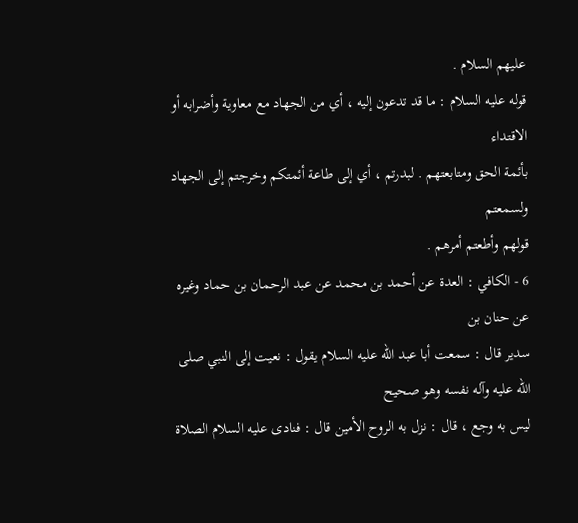عليهم السلام .
قوله عليه السلام : ما قد تدعون إليه ، أي من الجهاد مع معاوية وأضرابه أو الاقتداء
بأئمة الحق ومتابعتهم . لبدرتم ، أي إلى طاعة أئمتكم وخرجتم إلى الجهاد ولسمعتم
قولهم وأطعتم أمرهم .
6 - الكافي : العدة عن أحمد بن محمد عن عبد الرحمان بن حماد وغيره عن حنان بن
سدير قال : سمعت أبا عبد الله عليه السلام يقول : نعيت إلى النبي صلى الله عليه وآله نفسه وهو صحيح
ليس به وجع ، قال : نزل به الروح الأمين قال : فنادى عليه السلام الصلاة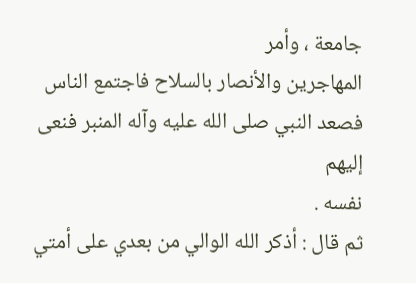جامعة ، وأمر
المهاجرين والأنصار بالسلاح فاجتمع الناس فصعد النبي صلى الله عليه وآله المنبر فنعى إليهم
نفسه .
ثم قال : أذكر الله الوالي من بعدي على أمتي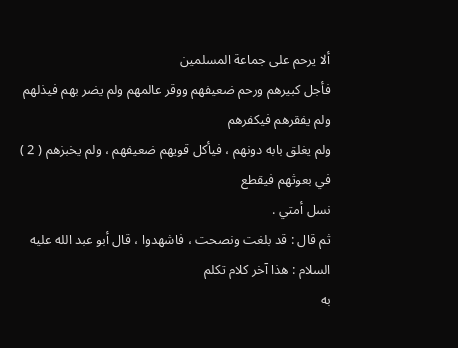ألا يرحم على جماعة المسلمين
فأجل كبيرهم ورحم ضعيفهم ووقر عالمهم ولم يضر بهم فيذلهم ولم يفقرهم فيكفرهم
ولم يغلق بابه دونهم ، فيأكل قويهم ضعيفهم ، ولم يخبزهم ( 2 ) في بعوثهم فيقطع
نسل أمتي .
ثم قال : قد بلغت ونصحت ، فاشهدوا ، قال أبو عبد الله عليه السلام : هذا آخر كلام تكلم
به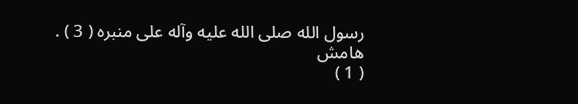رسول الله صلى الله عليه وآله على منبره ( 3 ) .
هامش
( 1 )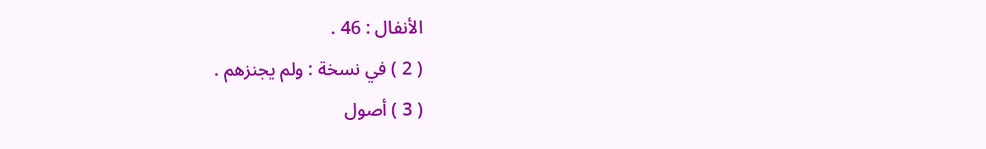الأنفال : 46 .
( 2 ) في نسخة : ولم يجنزهم .
( 3 ) أصول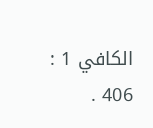الكافي 1 : 406 .